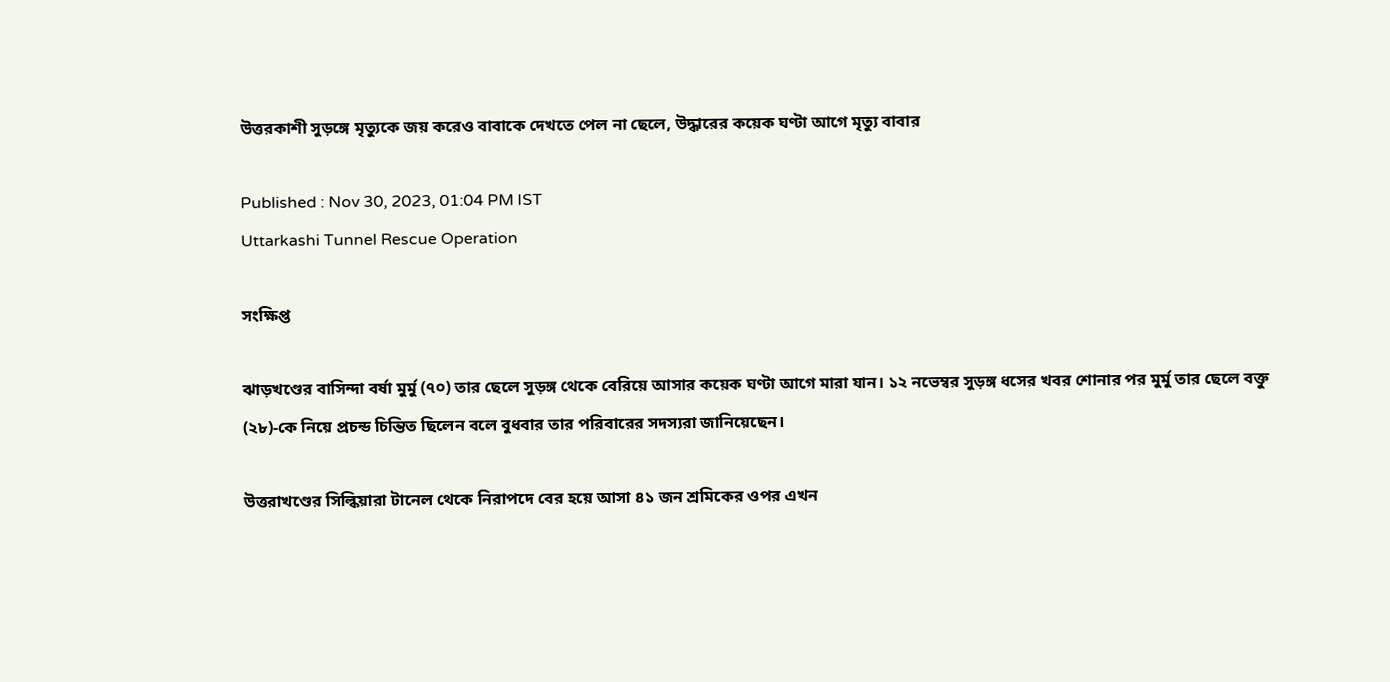উত্তরকাশী সুড়ঙ্গে মৃত্যুকে জয় করেও বাবাকে দেখতে পেল না ছেলে, উদ্ধারের কয়েক ঘণ্টা আগে মৃত্যু বাবার

Published : Nov 30, 2023, 01:04 PM IST
Uttarkashi Tunnel Rescue Operation

সংক্ষিপ্ত

ঝাড়খণ্ডের বাসিন্দা বর্ষা মুর্মু (৭০) তার ছেলে সুড়ঙ্গ থেকে বেরিয়ে আসার কয়েক ঘণ্টা আগে মারা যান। ১২ নভেম্বর সুড়ঙ্গ ধসের খবর শোনার পর মুর্মু তার ছেলে বক্তু (২৮)-কে নিয়ে প্রচন্ড চিন্তিত ছিলেন বলে বুধবার তার পরিবারের সদস্যরা জানিয়েছেন।

উত্তরাখণ্ডের সিল্কিয়ারা টানেল থেকে নিরাপদে বের হয়ে আসা ৪১ জন শ্রমিকের ওপর এখন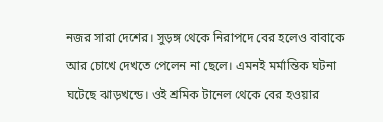নজর সারা দেশের। সুড়ঙ্গ থেকে নিরাপদে বের হলেও বাবাকে আর চোখে দেখতে পেলেন না ছেলে। এমনই মর্মান্তিক ঘটনা ঘটেছে ঝাড়খন্ডে। ওই শ্রমিক টানেল থেকে বের হওয়ার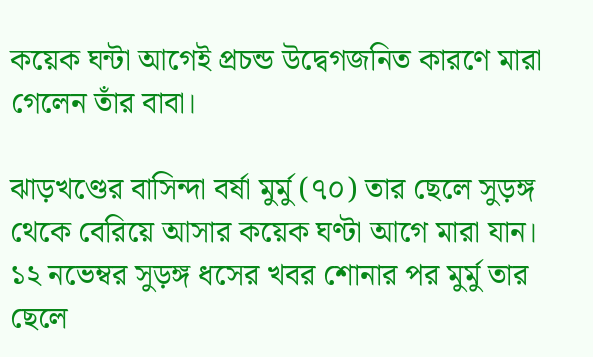কয়েক ঘন্টা আগেই প্রচন্ড উদ্বেগজনিত কারণে মারা গেলেন তাঁর বাবা।

ঝাড়খণ্ডের বাসিন্দা বর্ষা মুর্মু (৭০) তার ছেলে সুড়ঙ্গ থেকে বেরিয়ে আসার কয়েক ঘণ্টা আগে মারা যান। ১২ নভেম্বর সুড়ঙ্গ ধসের খবর শোনার পর মুর্মু তার ছেলে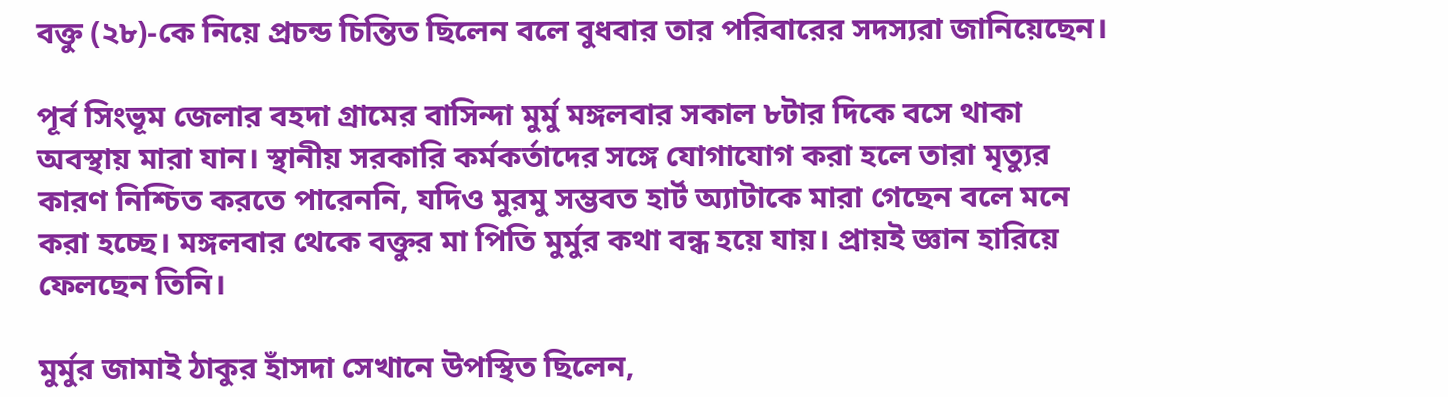বক্তু (২৮)-কে নিয়ে প্রচন্ড চিন্তিত ছিলেন বলে বুধবার তার পরিবারের সদস্যরা জানিয়েছেন।

পূর্ব সিংভূম জেলার বহদা গ্রামের বাসিন্দা মুর্মু মঙ্গলবার সকাল ৮টার দিকে বসে থাকা অবস্থায় মারা যান। স্থানীয় সরকারি কর্মকর্তাদের সঙ্গে যোগাযোগ করা হলে তারা মৃত্যুর কারণ নিশ্চিত করতে পারেননি, যদিও মুরমু সম্ভবত হার্ট অ্যাটাকে মারা গেছেন বলে মনে করা হচ্ছে। মঙ্গলবার থেকে বক্তুর মা পিতি মুর্মুর কথা বন্ধ হয়ে যায়। প্রায়ই জ্ঞান হারিয়ে ফেলছেন তিনি।

মুর্মুর জামাই ঠাকুর হাঁসদা সেখানে উপস্থিত ছিলেন,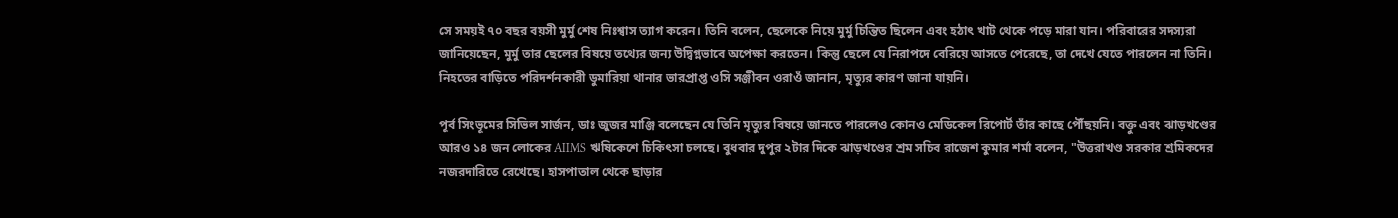সে সময়ই ৭০ বছর বয়সী মুর্মু শেষ নিঃশ্বাস ত্যাগ করেন। তিনি বলেন, ছেলেকে নিয়ে মুর্মু চিন্তিত ছিলেন এবং হঠাৎ খাট থেকে পড়ে মারা যান। পরিবারের সদস্যরা জানিয়েছেন, মুর্মু তার ছেলের বিষয়ে তথ্যের জন্য উদ্বিগ্নভাবে অপেক্ষা করতেন। কিন্তু ছেলে যে নিরাপদে বেরিয়ে আসতে পেরেছে, তা দেখে যেতে পারলেন না তিনি। নিহতের বাড়িতে পরিদর্শনকারী ডুমারিয়া থানার ভারপ্রাপ্ত ওসি সঞ্জীবন ওরাওঁ জানান, মৃত্যুর কারণ জানা যায়নি।

পূর্ব সিংভূমের সিভিল সার্জন, ডাঃ জুজর মাঞ্জি বলেছেন যে তিনি মৃত্যুর বিষয়ে জানতে পারলেও কোনও মেডিকেল রিপোর্ট তাঁর কাছে পৌঁছয়নি। বক্তু এবং ঝাড়খণ্ডের আরও ১৪ জন লোকের AIIMS ঋষিকেশে চিকিৎসা চলছে। বুধবার দুপুর ২টার দিকে ঝাড়খণ্ডের শ্রম সচিব রাজেশ কুমার শর্মা বলেন, "উত্তরাখণ্ড সরকার শ্রমিকদের নজরদারিতে রেখেছে। হাসপাতাল থেকে ছাড়ার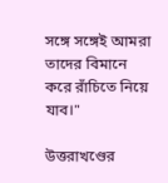সঙ্গে সঙ্গেই আমরা তাদের বিমানে করে রাঁচিতে নিয়ে যাব।"

উত্তরাখণ্ডের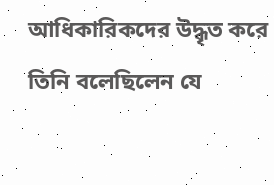আধিকারিকদের উদ্ধৃত করে তিনি বলেছিলেন যে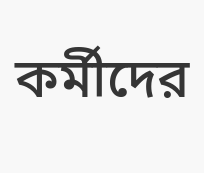কর্মীদের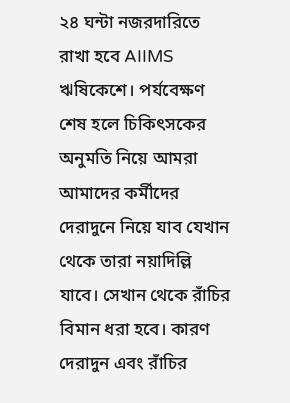২৪ ঘন্টা নজরদারিতে রাখা হবে AIIMS ঋষিকেশে। পর্যবেক্ষণ শেষ হলে চিকিৎসকের অনুমতি নিয়ে আমরা আমাদের কর্মীদের দেরাদুনে নিয়ে যাব যেখান থেকে তারা নয়াদিল্লি যাবে। সেখান থেকে রাঁচির বিমান ধরা হবে। কারণ দেরাদুন এবং রাঁচির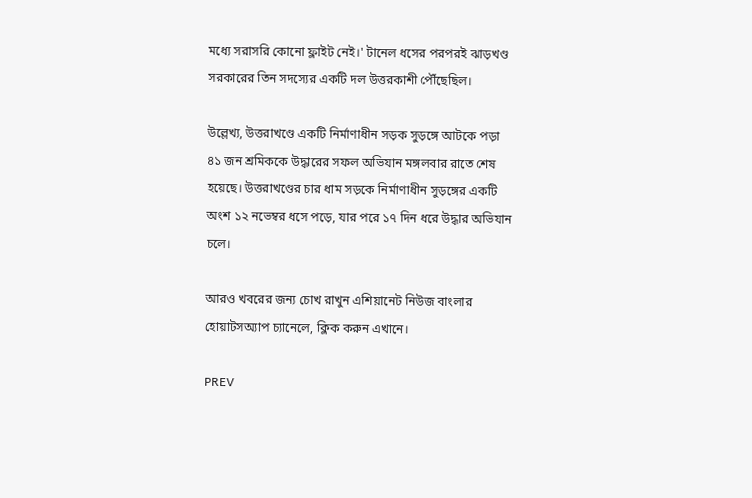মধ্যে সরাসরি কোনো ফ্লাইট নেই।' টানেল ধসের পরপরই ঝাড়খণ্ড সরকারের তিন সদস্যের একটি দল উত্তরকাশী পৌঁছেছিল।

উল্লেখ্য, উত্তরাখণ্ডে একটি নির্মাণাধীন সড়ক সুড়ঙ্গে আটকে পড়া ৪১ জন শ্রমিককে উদ্ধারের সফল অভিযান মঙ্গলবার রাতে শেষ হয়েছে। উত্তরাখণ্ডের চার ধাম সড়কে নির্মাণাধীন সুড়ঙ্গের একটি অংশ ১২ নভেম্বর ধসে পড়ে, যার পরে ১৭ দিন ধরে উদ্ধার অভিযান চলে।

আরও খবরের জন্য চোখ রাখুন এশিয়ানেট নিউজ বাংলার হোয়াটসঅ্যাপ চ্যানেলে, ক্লিক করুন এখানে।

PREV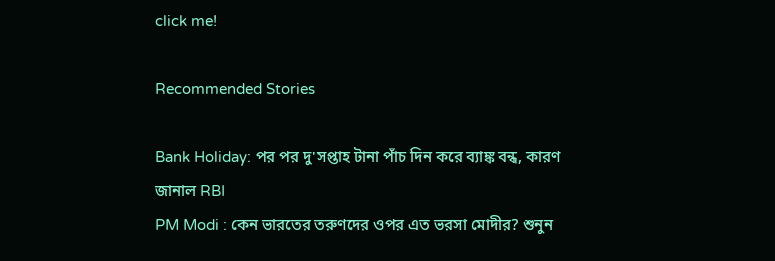click me!

Recommended Stories

Bank Holiday: পর পর দু'সপ্তাহ টানা পাঁচ দিন করে ব্যাঙ্ক বন্ধ, কারণ জানাল RBI
PM Modi : কেন ভারতের তরুণদের ওপর এত ভরসা মোদীর? শুনুন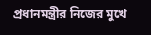প্রধানমন্ত্রীর নিজের মুখে